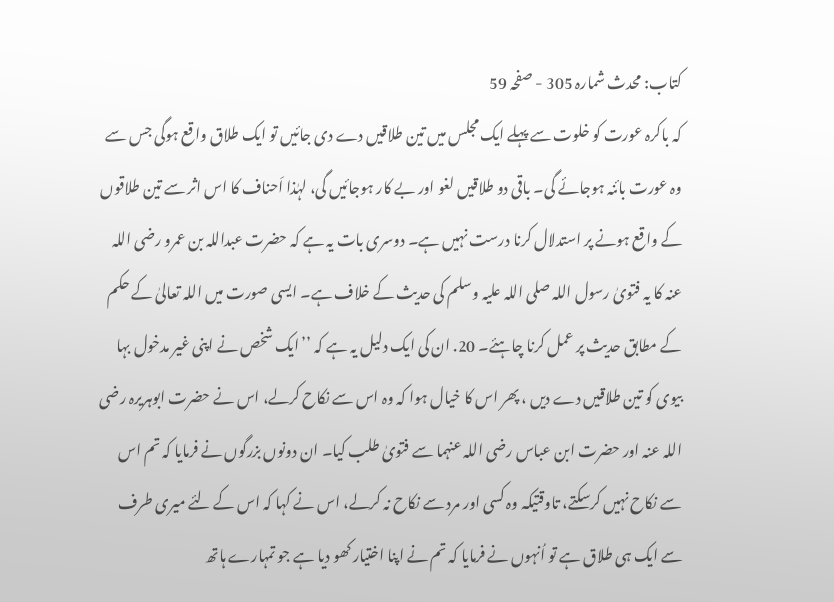کتاب: محدث شمارہ 305 - صفحہ 59
کہ باکرہ عورت کو خلوت سے پہلے ایک مجلس میں تین طلاقیں دے دی جائیں تو ایک طلاق واقع ہوگی جس سے وہ عورت بائنہ ہوجائے گی۔ باقی دو طلاقیں لغو اور بے کار ہوجائیں گی، لہٰذا اَحناف کا اس اثر سے تین طلاقوں کے واقع ہونے پر استدلال کرنا درست نہیں ہے۔ دوسری بات یہ ہے کہ حضرت عبداللہ بن عمرو رضی اللہ عنہ کا یہ فتویٰ رسول اللہ صلی اللہ علیہ وسلم کی حدیث کے خلاف ہے۔ ایسی صورت میں اللہ تعالیٰ کے حکم کے مطابق حدیث پر عمل کرنا چاہئے۔ 20. ان کی ایک دلیل یہ ہے کہ ’’ایک شخص نے اپنی غیر مدخول بہا بیوی کو تین طلاقیں دے دیں ، پھر اس کا خیال ہوا کہ وہ اس سے نکاح کرلے، اس نے حضرت ابوہریرہ رضی اللہ عنہ اور حضرت ابن عباس رضی اللہ عنہما سے فتویٰ طلب کیا۔ ان دونوں بزرگوں نے فرمایا کہ تم اس سے نکاح نہیں کرسکتے، تاوقتیکہ وہ کسی اور مرد سے نکاح نہ کرلے، اس نے کہا کہ اس کے لئے میری طرف سے ایک ہی طلاق ہے تو اُنہوں نے فرمایا کہ تم نے اپنا اختیار کھو دیا ہے جو تمہارے ہاتھ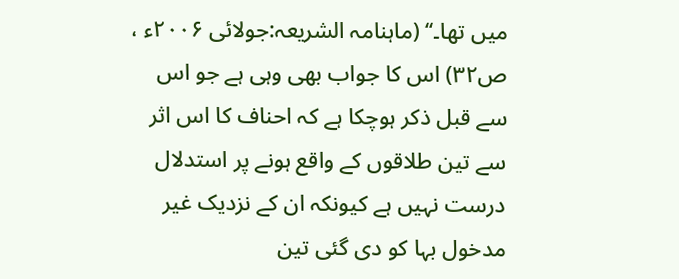میں تھا۔‘‘ (ماہنامہ الشریعہ:جولائی ۲۰۰۶ء ، ص۳۲) اس کا جواب بھی وہی ہے جو اس سے قبل ذکر ہوچکا ہے کہ احناف کا اس اثر سے تین طلاقوں کے واقع ہونے پر استدلال درست نہیں ہے کیونکہ ان کے نزدیک غیر مدخول بہا کو دی گئی تین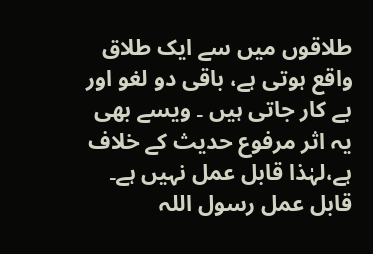طلاقوں میں سے ایک طلاق واقع ہوتی ہے، باقی دو لغو اور بے کار جاتی ہیں ۔ ویسے بھی یہ اثر مرفوع حدیث کے خلاف ہے،لہٰذا قابل عمل نہیں ہے۔ قابل عمل رسول اللہ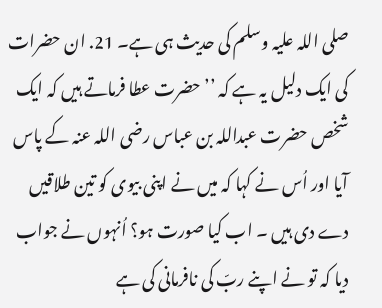صلی اللہ علیہ وسلم کی حدیث ہی ہے۔ 21. ان حضرات کی ایک دلیل یہ ہے کہ ’’ حضرت عطا فرماتے ہیں کہ ایک شخص حضرت عبداللہ بن عباس رضی اللہ عنہ کے پاس آیا اور اُس نے کہا کہ میں نے اپنی بیوی کو تین طلاقیں دے دی ہیں ۔ اب کیا صورت ہو؟ اُنہوں نے جواب دیا کہ تو نے اپنے ربّ کی نافرمانی کی ہے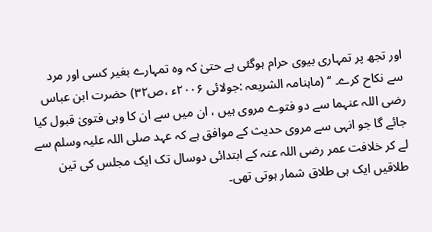اور تجھ پر تمہاری بیوی حرام ہوگئی ہے حتیٰ کہ وہ تمہارے بغیر کسی اور مرد سے نکاح کرے۔ ‘‘ (ماہنامہ الشریعہ :جولائی ۲۰۰۶ء ،ص۳۲) حضرت ابن عباس رضی اللہ عنہما سے دو فتوے مروی ہیں ، ان میں سے ان کا وہی فتویٰ قبول کیا جائے گا جو انہی سے مروی حدیث کے موافق ہے کہ عہد صلی اللہ علیہ وسلم سے لے کر خلافت عمر رضی اللہ عنہ کے ابتدائی دوسال تک ایک مجلس کی تین طلاقیں ایک ہی طلاق شمار ہوتی تھی۔